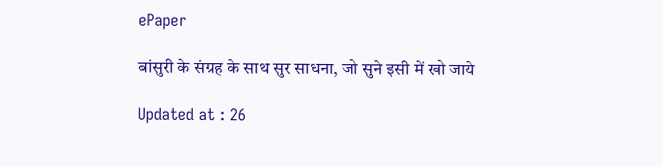ePaper

बांसुरी के संग्रह के साथ सुर साधना, जो सुने इसी में खो जाये

Updated at : 26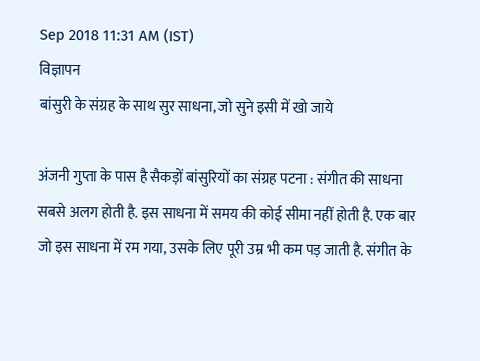Sep 2018 11:31 AM (IST)
विज्ञापन
बांसुरी के संग्रह के साथ सुर साधना, जो सुने इसी में खो जाये

अंजनी गुप्ता के पास है सैकड़ों बांसुरियों का संग्रह पटना : संगीत की साधना सबसे अलग होती है. इस साधना में समय की कोई सीमा नहीं होती है. एक बार जो इस साधना में रम गया, उसके लिए पूरी उम्र भी कम पड़ जाती है. संगीत के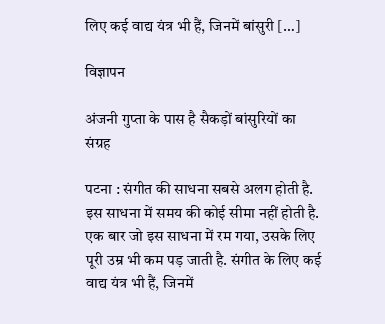लिए कई वाद्य यंत्र भी हैं, जिनमें बांसुरी […]

विज्ञापन

अंजनी गुप्ता के पास है सैकड़ों बांसुरियों का संग्रह

पटना : संगीत की साधना सबसे अलग होती है. इस साधना में समय की कोई सीमा नहीं होती है. एक बार जो इस साधना में रम गया, उसके लिए पूरी उम्र भी कम पड़ जाती है. संगीत के लिए कई वाद्य यंत्र भी हैं, जिनमें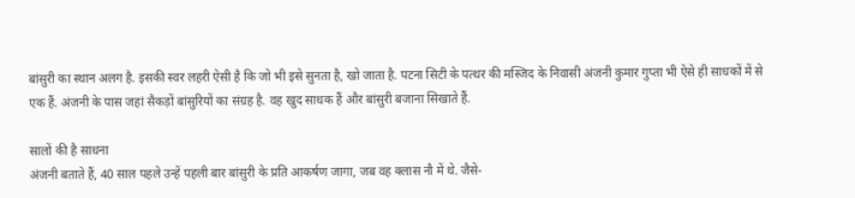बांसुरी का स्थान अलग है. इसकी स्वर लहरी ऐसी है कि जो भी इसे सुनता है, खो जाता है. पटना सिटी के पत्थर की मस्जिद के निवासी अंजनी कुमार गुप्ता भी ऐसे ही साधकों में से एक हैं. अंजनी के पास जहां सैकड़ों बांसुरियों का संग्रह है. वह खुद साधक हैं और बांसुरी बजाना सिखाते हैं.

सालों की है साधना
अंजनी बताते हैं, 40 साल पहले उन्हें पहली बार बांसुरी के प्रति आकर्षण जागा, जब वह क्लास नौ में थे. जैसे-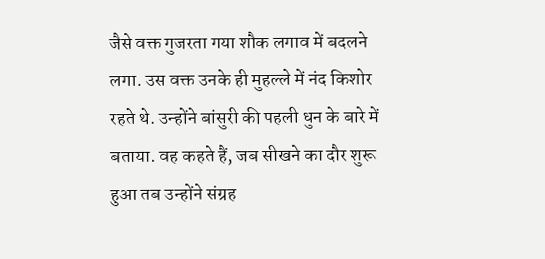जैसे वक्त गुजरता गया शौक लगाव में बदलने लगा. उस वक्त उनके ही मुहल्ले में नंद किशोर रहते थे. उन्होंने बांसुरी की पहली धुन के बारे में बताया. वह कहते हैं, जब सीखने का दौर शुरू हुआ तब उन्होंने संग्रह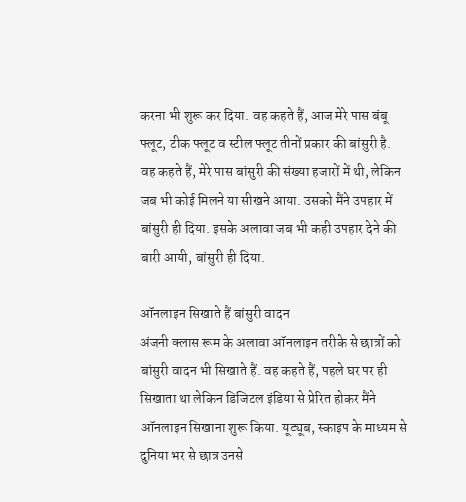करना भी शुरू कर दिया. वह कहते हैं, आज मेरे पास बंबू फ्लूट, टीक फ्लूट व स्टील फ्लूट तीनों प्रकार की बांसुरी है. वह कहते हैं, मेरे पास बांसुरी की संख्या हजारों में थी, लेकिन जब भी कोई मिलने या सीखने आया. उसको मैंने उपहार में बांसुरी ही दिया. इसके अलावा जब भी कही उपहार देने की बारी आयी, बांसुरी ही दिया.

ऑनलाइन सिखाते हैं बांसुरी वादन
अंजनी क्लास रूम के अलावा ऑनलाइन तरीके से छात्रों को बांसुरी वादन भी सिखाते हैं. वह कहते हैं, पहले घर पर ही सिखाता था लेकिन डिजिटल इंडिया से प्रेरित होकर मैंने ऑनलाइन सिखाना शुरू किया. यूट्यूब, स्काइप के माध्यम से दुनिया भर से छात्र उनसे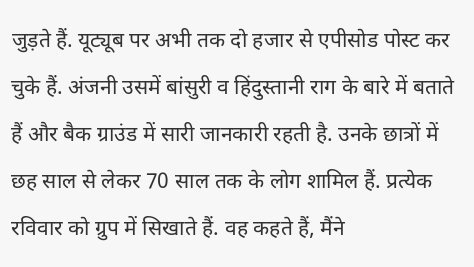जुड़ते हैं. यूट्यूब पर अभी तक दो हजार से एपीसोड पोस्ट कर चुके हैं. अंजनी उसमें बांसुरी व हिंदुस्तानी राग के बारे में बताते हैं और बैक ग्राउंड में सारी जानकारी रहती है. उनके छात्रों में छह साल से लेकर 70 साल तक के लोग शामिल हैं. प्रत्येक रविवार को ग्रुप में सिखाते हैं. वह कहते हैं, मैंने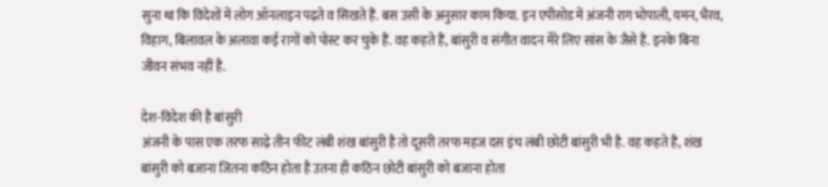सुना था कि विदेशों में लोग ऑनलाइन पढ़ते व सिखते हैं. बस उसी के अनुसार काम किया. इन एपीसोड में अंजनी राग भोपाली, यमन, भैरव, विहाग, बिलावल के अलावा कई रागों को पोस्ट कर चुके हैं. वह कहते हैं, बांसुरी व संगीत वादन मेरे लिए सांस के जैसे हैं. इनके बिना जीवन संभव नहीं है.

देश-विदेश की है बांसुरी
अंजनी के पास एक तरफ साढ़े तीन फीट लंबी शंख बांसुरी है तो दूसरी तरफ महज दस इंच लंबी छोटी बांसुरी भी है. वह कहते हैं, शंख बांसुरी को बजाना जितना कठिन होता है उतना ही कठिन छोटी बांसुरी को बजाना होता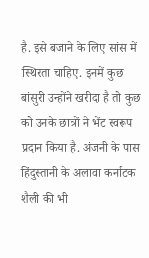है. इसे बजाने के लिए सांस में स्थिरता चाहिए. इनमें कुछ बांसुरी उन्होंने खरीदा है तो कुछ को उनके छात्रों ने भेंट स्वरूप प्रदान किया है. अंजनी के पास हिंदुस्तानी के अलावा कर्नाटक शैली की भी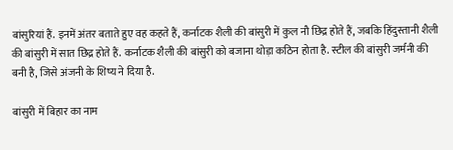बांसुरियां हैं. इनमें अंतर बताते हुए वह कहते हैं, कर्नाटक शैली की बांसुरी में कुल नौ छिद्र होते हैं, जबकि हिंदुस्तानी शैली की बांसुरी में सात छिद्र होते हैं. कर्नाटक शैली की बांसुरी को बजाना थोड़ा कठिन होता है. स्टील की बांसुरी जर्मनी की बनी है, जिसे अंजनी के शिष्य ने दिया है.

बांसुरी में बिहार का नाम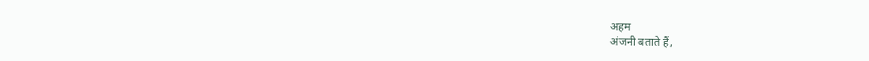अहम
अंजनी बताते हैं,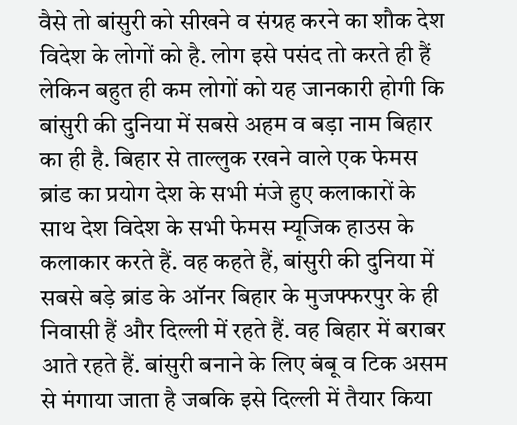वैसे तो बांसुरी को सीखने व संग्रह करने का शौक देश विदेश के लोगों को है. लोग इसे पसंद तो करते ही हैं लेकिन बहुत ही कम लोगों को यह जानकारी होगी कि बांसुरी की दुनिया में सबसे अहम व बड़ा नाम बिहार का ही है. बिहार से ताल्लुक रखने वाले एक फेमस ब्रांड का प्रयोग देश के सभी मंजे हुए कलाकारों के साथ देश विदेश के सभी फेमस म्यूजिक हाउस के कलाकार करते हैं. वह कहते हैं, बांसुरी की दुनिया में सबसे बड़े ब्रांड के ऑनर बिहार के मुजफ्फरपुर के ही निवासी हैं और दिल्ली में रहते हैं. वह बिहार में बराबर आते रहते हैं. बांसुरी बनाने के लिए बंबू व टिक असम से मंगाया जाता है जबकि इसे दिल्ली में तैयार किया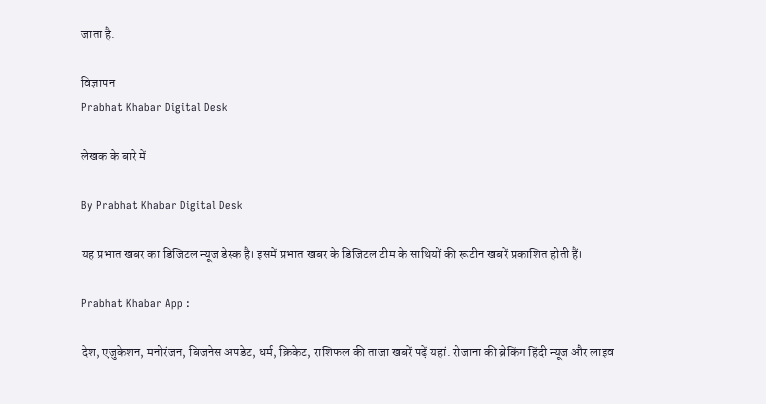जाता है.

विज्ञापन
Prabhat Khabar Digital Desk

लेखक के बारे में

By Prabhat Khabar Digital Desk

यह प्रभात खबर का डिजिटल न्यूज डेस्क है। इसमें प्रभात खबर के डिजिटल टीम के साथियों की रूटीन खबरें प्रकाशित होती हैं।

Prabhat Khabar App :

देश, एजुकेशन, मनोरंजन, बिजनेस अपडेट, धर्म, क्रिकेट, राशिफल की ताजा खबरें पढ़ें यहां. रोजाना की ब्रेकिंग हिंदी न्यूज और लाइव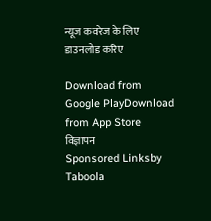न्यूज कवरेज के लिए डाउनलोड करिए

Download from Google PlayDownload from App Store
विज्ञापन
Sponsored Linksby Taboola